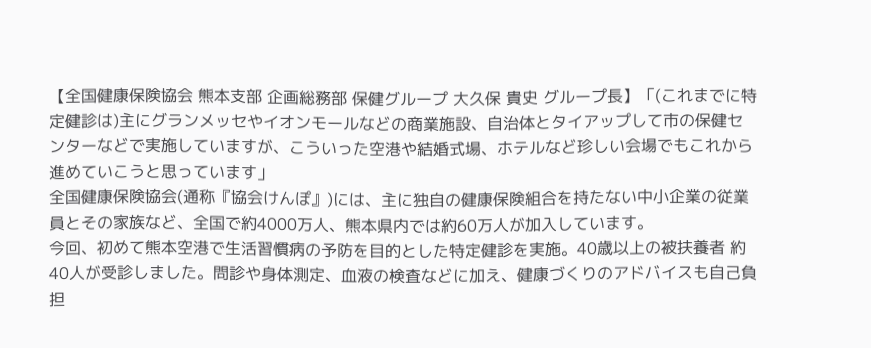【全国健康保険協会 熊本支部 企画総務部 保健グループ 大久保 貴史 グループ長】「(これまでに特定健診は)主にグランメッセやイオンモールなどの商業施設、自治体とタイアップして市の保健センターなどで実施していますが、こういった空港や結婚式場、ホテルなど珍しい会場でもこれから進めていこうと思っています」
全国健康保険協会(通称『協会けんぽ』)には、主に独自の健康保険組合を持たない中小企業の従業員とその家族など、全国で約4000万人、熊本県内では約60万人が加入しています。
今回、初めて熊本空港で生活習慣病の予防を目的とした特定健診を実施。40歳以上の被扶養者 約40人が受診しました。問診や身体測定、血液の検査などに加え、健康づくりのアドバイスも自己負担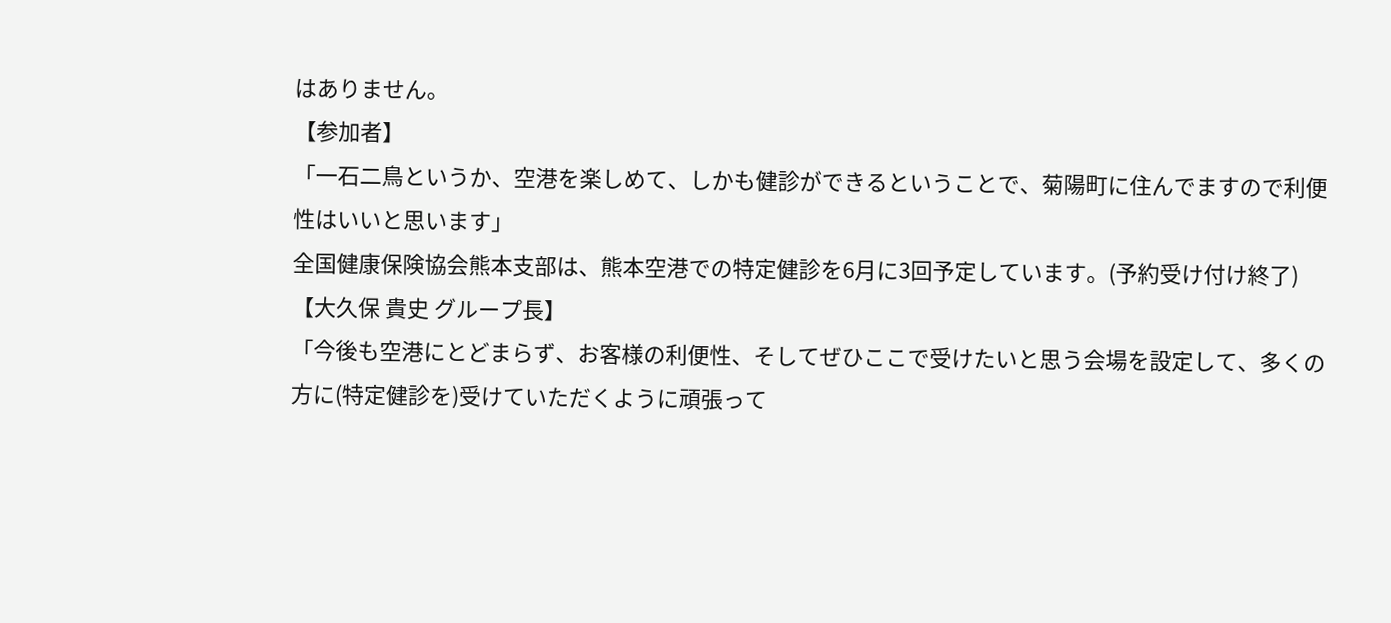はありません。
【参加者】
「一石二鳥というか、空港を楽しめて、しかも健診ができるということで、菊陽町に住んでますので利便性はいいと思います」
全国健康保険協会熊本支部は、熊本空港での特定健診を6月に3回予定しています。(予約受け付け終了)
【大久保 貴史 グループ長】
「今後も空港にとどまらず、お客様の利便性、そしてぜひここで受けたいと思う会場を設定して、多くの方に(特定健診を)受けていただくように頑張って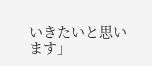いきたいと思います」